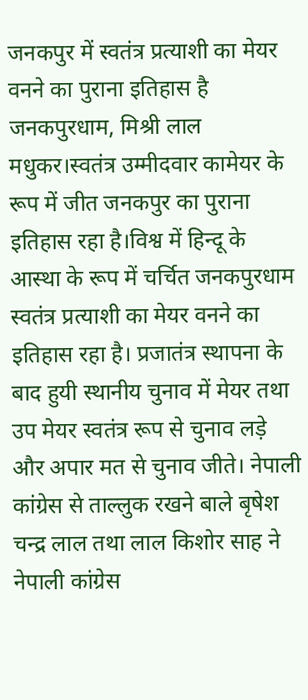जनकपुर में स्वतंत्र प्रत्याशी का मेयर वनने का पुराना इतिहास है
जनकपुरधाम, मिश्री लाल मधुकर।स्वतंत्र उम्मीदवार कामेयर के रूप में जीत जनकपुर का पुराना इतिहास रहा है।विश्व में हिन्दू के आस्था के रूप में चर्चित जनकपुरधाम स्वतंत्र प्रत्याशी का मेयर वनने का इतिहास रहा है। प्रजातंत्र स्थापना के बाद हुयी स्थानीय चुनाव में मेयर तथा उप मेयर स्वतंत्र रूप से चुनाव लड़े और अपार मत से चुनाव जीते। नेपाली कांग्रेस से ताल्लुक रखने बाले बृषेश चन्द्र लाल तथा लाल किशोर साह ने नेपाली कांग्रेस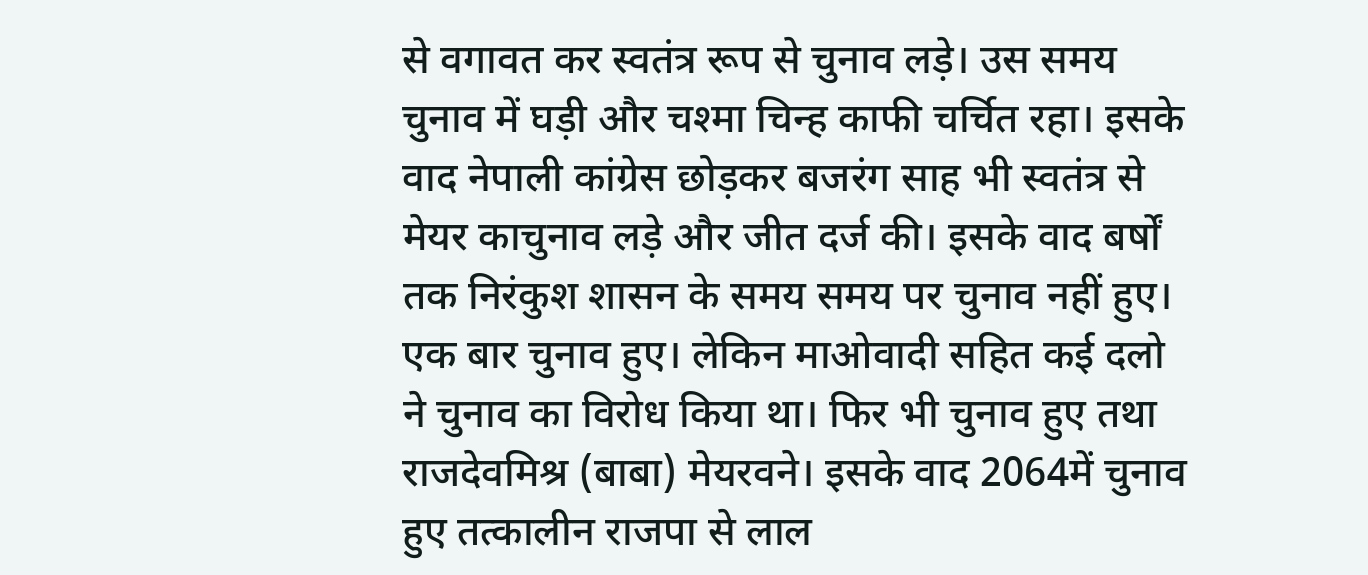से वगावत कर स्वतंत्र रूप से चुनाव लड़े। उस समय चुनाव में घड़ी और चश्मा चिन्ह काफी चर्चित रहा। इसके वाद नेपाली कांग्रेस छोड़कर बजरंग साह भी स्वतंत्र से मेयर काचुनाव लड़े और जीत दर्ज की। इसके वाद बर्षों तक निरंकुश शासन के समय समय पर चुनाव नहीं हुए। एक बार चुनाव हुए। लेकिन माओवादी सहित कई दलो ने चुनाव का विरोध किया था। फिर भी चुनाव हुए तथा राजदेवमिश्र (बाबा) मेयरवने। इसके वाद 2064में चुनाव हुए तत्कालीन राजपा से लाल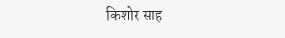किशोर साह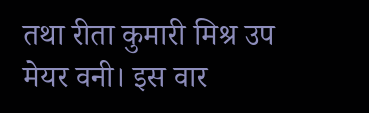तथा रीता कुमारी मिश्र उप मेयर वनी। इस वार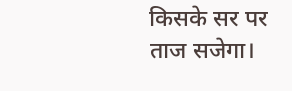किसके सर पर ताज सजेगा।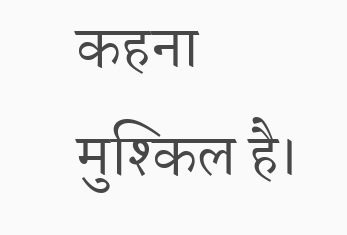कहना मुश्किल है।